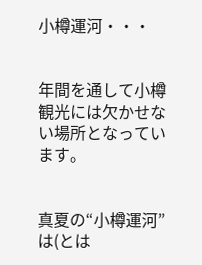小樽運河・・・


年間を通して小樽観光には欠かせない場所となっています。


真夏の“小樽運河”は(とは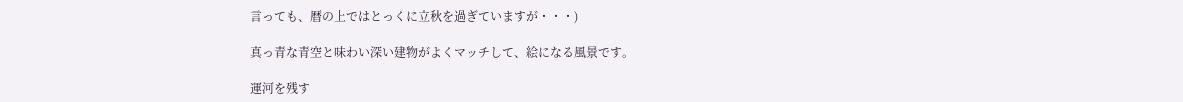言っても、暦の上ではとっくに立秋を過ぎていますが・・・)

真っ青な青空と味わい深い建物がよくマッチして、絵になる風景です。

運河を残す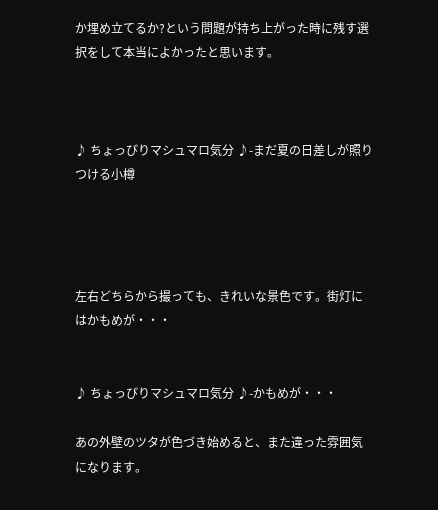か埋め立てるか?という問題が持ち上がった時に残す選択をして本当によかったと思います。



♪ ちょっぴりマシュマロ気分 ♪-まだ夏の日差しが照りつける小樽




左右どちらから撮っても、きれいな景色です。街灯にはかもめが・・・


♪ ちょっぴりマシュマロ気分 ♪-かもめが・・・

あの外壁のツタが色づき始めると、また違った雰囲気になります。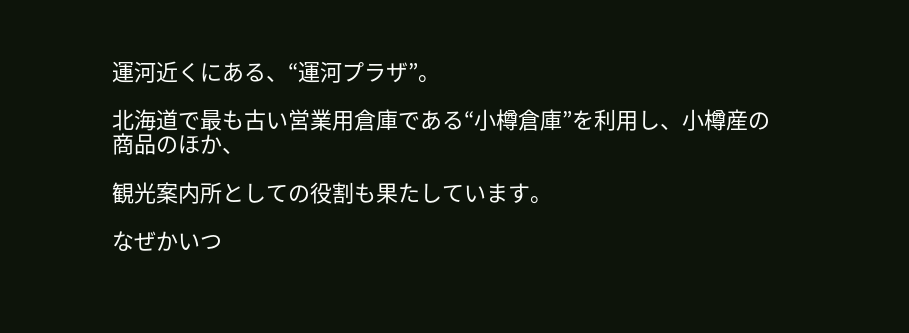運河近くにある、“運河プラザ”。

北海道で最も古い営業用倉庫である“小樽倉庫”を利用し、小樽産の商品のほか、

観光案内所としての役割も果たしています。

なぜかいつ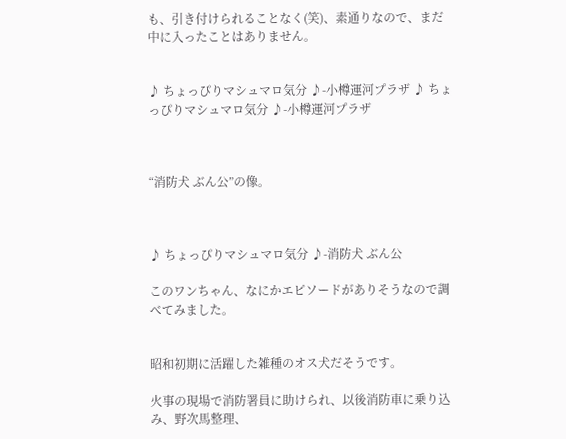も、引き付けられることなく(笑)、素通りなので、まだ中に入ったことはありません。


♪ ちょっぴりマシュマロ気分 ♪-小樽運河プラザ ♪ ちょっぴりマシュマロ気分 ♪-小樽運河プラザ



“消防犬 ぶん公”の像。



♪ ちょっぴりマシュマロ気分 ♪-消防犬 ぶん公

このワンちゃん、なにかエピソードがありそうなので調べてみました。


昭和初期に活躍した雑種のオス犬だそうです。

火事の現場で消防署員に助けられ、以後消防車に乗り込み、野次馬整理、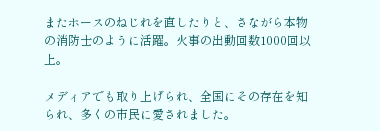またホースのねじれを直したりと、さながら本物の消防士のように活躍。火事の出動回数1000回以上。

メディアでも取り上げられ、全国にその存在を知られ、多くの市民に愛されました。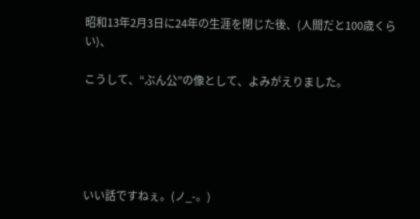昭和13年2月3日に24年の生涯を閉じた後、(人間だと100歳くらい)、

こうして、“ぶん公”の像として、よみがえりました。





いい話ですねぇ。(ノ_-。)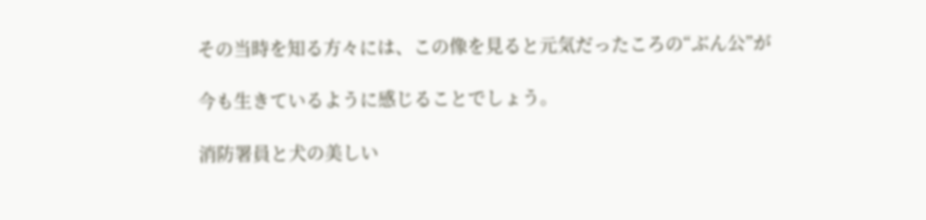その当時を知る方々には、この像を見ると元気だったころの“ぶん公”が

今も生きているように感じることでしょう。

消防署員と犬の美しい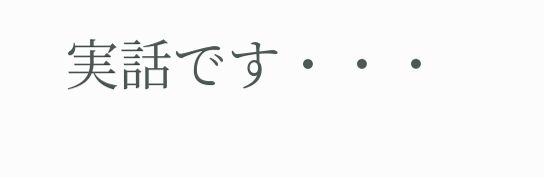実話です・・・